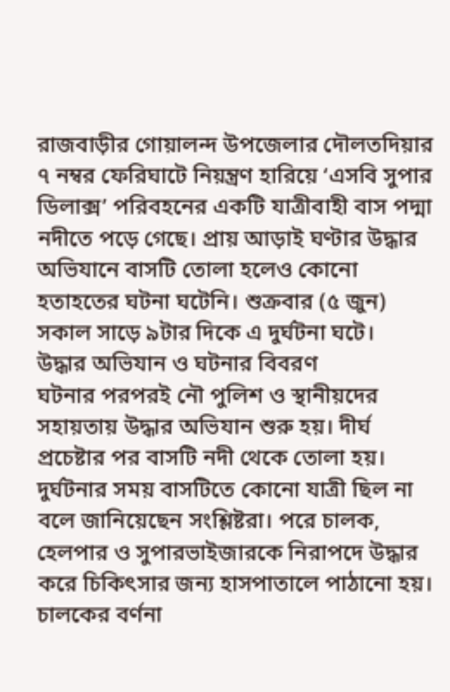রাজবাড়ীর গোয়ালন্দ উপজেলার দৌলতদিয়ার ৭ নম্বর ফেরিঘাটে নিয়ন্ত্রণ হারিয়ে ‘এসবি সুপার ডিলাক্স’ পরিবহনের একটি যাত্রীবাহী বাস পদ্মা নদীতে পড়ে গেছে। প্রায় আড়াই ঘণ্টার উদ্ধার অভিযানে বাসটি তোলা হলেও কোনো হতাহতের ঘটনা ঘটেনি। শুক্রবার (৫ জুন) সকাল সাড়ে ৯টার দিকে এ দুর্ঘটনা ঘটে।
উদ্ধার অভিযান ও ঘটনার বিবরণ
ঘটনার পরপরই নৌ পুলিশ ও স্থানীয়দের সহায়তায় উদ্ধার অভিযান শুরু হয়। দীর্ঘ প্রচেষ্টার পর বাসটি নদী থেকে তোলা হয়। দুর্ঘটনার সময় বাসটিতে কোনো যাত্রী ছিল না বলে জানিয়েছেন সংশ্লিষ্টরা। পরে চালক, হেলপার ও সুপারভাইজারকে নিরাপদে উদ্ধার করে চিকিৎসার জন্য হাসপাতালে পাঠানো হয়।
চালকের বর্ণনা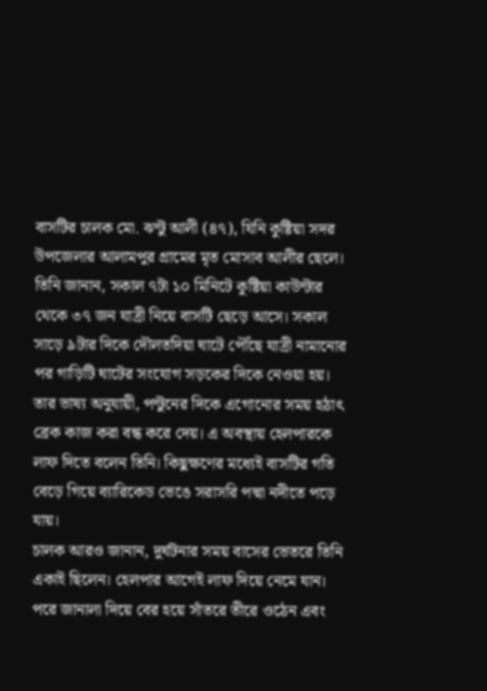বাসটির চালক মো. ঝন্টু আলী (৪৭), যিনি কুষ্টিয়া সদর উপজেলার আলামপুর গ্রামের মৃত মোসাব আলীর ছেলে। তিনি জানান, সকাল ৭টা ১০ মিনিটে কুষ্টিয়া কাউন্টার থেকে ৩৭ জন যাত্রী নিয়ে বাসটি ছেড়ে আসে। সকাল সাড়ে ৯টার দিকে দৌলতদিয়া ঘাটে পৌঁছে যাত্রী নামানোর পর গাড়িটি ঘাটের সংযোগ সড়কের দিকে নেওয়া হয়। তার ভাষ্য অনুযায়ী, পন্টুনের দিকে এগোনোর সময় হঠাৎ ব্রেক কাজ করা বন্ধ করে দেয়। এ অবস্থায় হেলপারকে লাফ দিতে বলেন তিনি। কিছুক্ষণের মধ্যেই বাসটির গতি বেড়ে গিয়ে ব্যারিকেড ভেঙে সরাসরি পদ্মা নদীতে পড়ে যায়।
চালক আরও জানান, দুর্ঘটনার সময় বাসের ভেতরে তিনি একাই ছিলেন। হেলপার আগেই লাফ দিয়ে নেমে যান। পরে জানালা দিয়ে বের হয়ে সাঁতরে তীরে ওঠেন এবং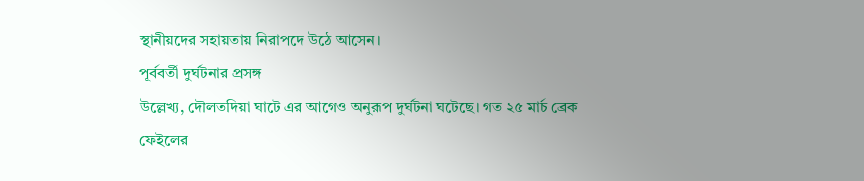স্থানীয়দের সহায়তায় নিরাপদে উঠে আসেন।
পূর্ববর্তী দুর্ঘটনার প্রসঙ্গ
উল্লেখ্য, দৌলতদিয়া ঘাটে এর আগেও অনুরূপ দুর্ঘটনা ঘটেছে। গত ২৫ মার্চ ব্রেক ফেইলের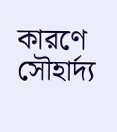কারণে সৌহার্দ্য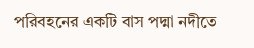পরিবহনের একটি বাস পদ্মা নদীতে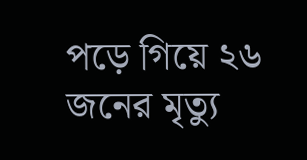পড়ে গিয়ে ২৬ জনের মৃত্যু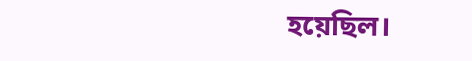হয়েছিল।